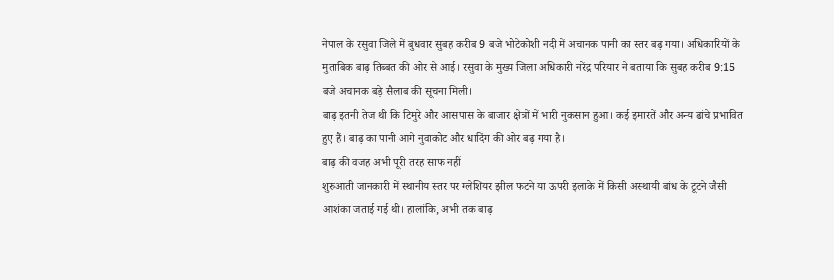नेपाल के रसुवा जिले में बुधवार सुबह करीब 9 बजे भोटेकोशी नदी में अचानक पानी का स्तर बढ़ गया। अधिकारियों के मुताबिक बाढ़ तिब्बत की ओर से आई। रसुवा के मुख्य जिला अधिकारी नरेंद्र परियार ने बताया कि सुबह करीब 9:15 बजे अचानक बड़े सैलाब की सूचना मिली।
बाढ़ इतनी तेज थी कि टिमुरे और आसपास के बाजार क्षेत्रों में भारी नुकसान हुआ। कई इमारतें और अन्य ढांचे प्रभावित हुए हैं। बाढ़ का पानी आगे नुवाकोट और धादिंग की ओर बढ़ गया है।
बाढ़ की वजह अभी पूरी तरह साफ नहीं
शुरुआती जानकारी में स्थानीय स्तर पर ग्लेशियर झील फटने या ऊपरी इलाके में किसी अस्थायी बांध के टूटने जैसी आशंका जताई गई थी। हालांकि, अभी तक बाढ़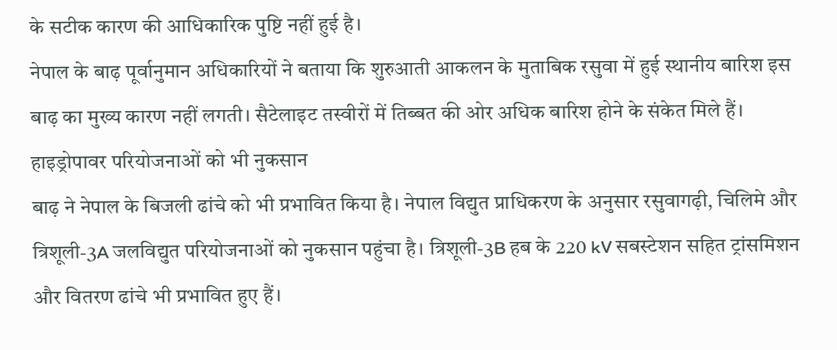के सटीक कारण की आधिकारिक पुष्टि नहीं हुई है।
नेपाल के बाढ़ पूर्वानुमान अधिकारियों ने बताया कि शुरुआती आकलन के मुताबिक रसुवा में हुई स्थानीय बारिश इस बाढ़ का मुख्य कारण नहीं लगती। सैटेलाइट तस्वीरों में तिब्बत की ओर अधिक बारिश होने के संकेत मिले हैं।
हाइड्रोपावर परियोजनाओं को भी नुकसान
बाढ़ ने नेपाल के बिजली ढांचे को भी प्रभावित किया है। नेपाल विद्युत प्राधिकरण के अनुसार रसुवागढ़ी, चिलिमे और त्रिशूली-3A जलविद्युत परियोजनाओं को नुकसान पहुंचा है। त्रिशूली-3B हब के 220 kV सबस्टेशन सहित ट्रांसमिशन और वितरण ढांचे भी प्रभावित हुए हैं।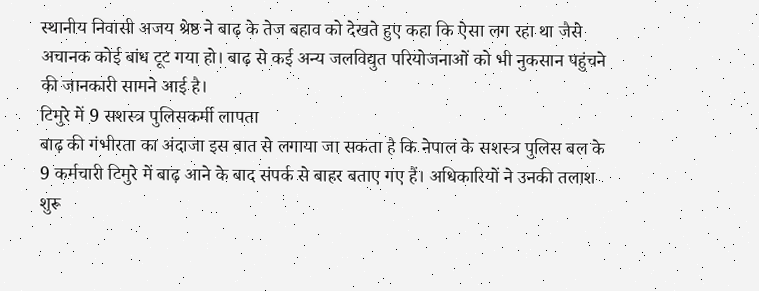स्थानीय निवासी अजय श्रेष्ठ ने बाढ़ के तेज बहाव को देखते हुए कहा कि ऐसा लग रहा था जैसे अचानक कोई बांध टूट गया हो। बाढ़ से कई अन्य जलविद्युत परियोजनाओं को भी नुकसान पहुंचने की जानकारी सामने आई है।
टिमुरे में 9 सशस्त्र पुलिसकर्मी लापता
बाढ़ की गंभीरता का अंदाजा इस बात से लगाया जा सकता है कि नेपाल के सशस्त्र पुलिस बल के 9 कर्मचारी टिमुरे में बाढ़ आने के बाद संपर्क से बाहर बताए गए हैं। अधिकारियों ने उनकी तलाश शुरू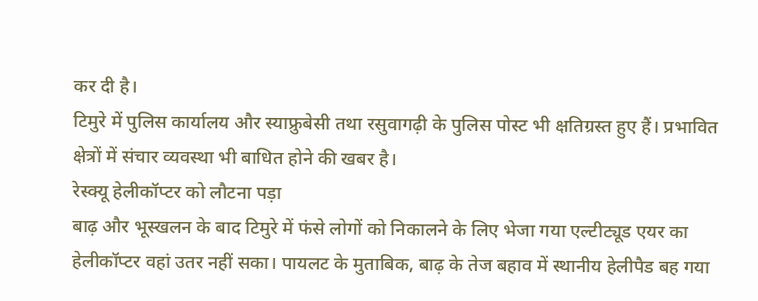कर दी है।
टिमुरे में पुलिस कार्यालय और स्याफ्रुबेसी तथा रसुवागढ़ी के पुलिस पोस्ट भी क्षतिग्रस्त हुए हैं। प्रभावित क्षेत्रों में संचार व्यवस्था भी बाधित होने की खबर है।
रेस्क्यू हेलीकॉप्टर को लौटना पड़ा
बाढ़ और भूस्खलन के बाद टिमुरे में फंसे लोगों को निकालने के लिए भेजा गया एल्टीट्यूड एयर का हेलीकॉप्टर वहां उतर नहीं सका। पायलट के मुताबिक, बाढ़ के तेज बहाव में स्थानीय हेलीपैड बह गया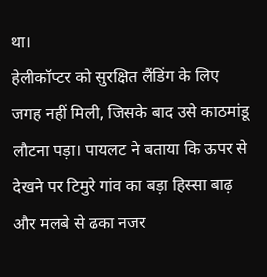था।
हेलीकॉप्टर को सुरक्षित लैंडिंग के लिए जगह नहीं मिली, जिसके बाद उसे काठमांडू लौटना पड़ा। पायलट ने बताया कि ऊपर से देखने पर टिमुरे गांव का बड़ा हिस्सा बाढ़ और मलबे से ढका नजर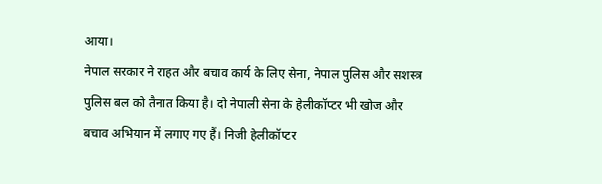आया।
नेपाल सरकार ने राहत और बचाव कार्य के लिए सेना, नेपाल पुलिस और सशस्त्र पुलिस बल को तैनात किया है। दो नेपाली सेना के हेलीकॉप्टर भी खोज और बचाव अभियान में लगाए गए हैं। निजी हेलीकॉप्टर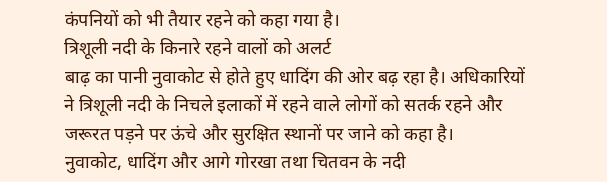कंपनियों को भी तैयार रहने को कहा गया है।
त्रिशूली नदी के किनारे रहने वालों को अलर्ट
बाढ़ का पानी नुवाकोट से होते हुए धादिंग की ओर बढ़ रहा है। अधिकारियों ने त्रिशूली नदी के निचले इलाकों में रहने वाले लोगों को सतर्क रहने और जरूरत पड़ने पर ऊंचे और सुरक्षित स्थानों पर जाने को कहा है।
नुवाकोट, धादिंग और आगे गोरखा तथा चितवन के नदी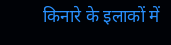किनारे के इलाकों में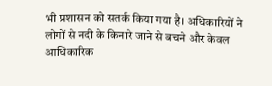भी प्रशासन को सतर्क किया गया है। अधिकारियों ने लोगों से नदी के किनारे जाने से बचने और केवल आधिकारिक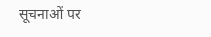सूचनाओं पर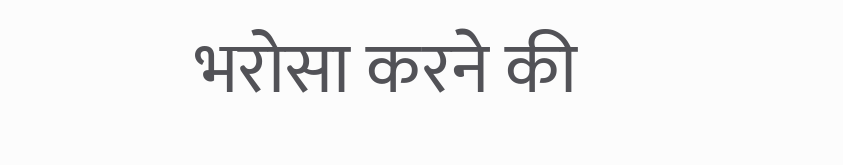भरोसा करने की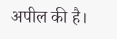अपील की है।